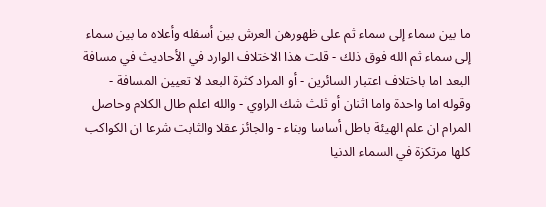ما بين سماء إلى سماء ثم على ظهورهن العرش بين أسفله وأعلاه ما بين سماء إلى سماء ثم الله فوق ذلك - قلت هذا الاختلاف الوارد في الأحاديث في مسافة البعد اما باختلاف اعتبار السائرين - أو المراد كثرة البعد لا تعيين المسافة - وقوله اما واحدة واما اثنان أو ثلث شك الراوي - والله اعلم طال الكلام وحاصل المرام ان علم الهيئة باطل أساسا وبناء - والجائز عقلا والثابت شرعا ان الكواكب كلها مرتكزة في السماء الدنيا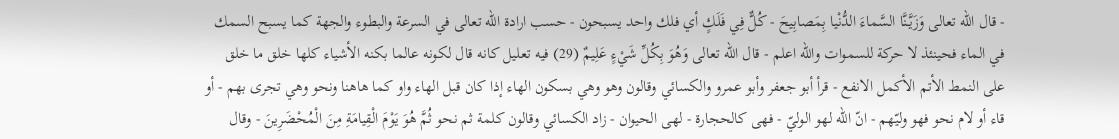- قال الله تعالى وَزَيَّنَّا السَّماءَ الدُّنْيا بِمَصابِيحَ - كُلٌّ فِي فَلَكٍ أي فلك واحد يسبحون - حسب ارادة الله تعالى في السرعة والبطوء والجهة كما يسبح السمك في الماء فحينئذ لا حركة للسموات والله اعلم - قال الله تعالى وَهُوَ بِكُلِّ شَيْءٍ عَلِيمٌ (29) فيه تعليل كانه قال لكونه عالما بكنه الأشياء كلها خلق ما خلق على النمط الأتم الأكمل الانفع - قرأ أبو جعفر وأبو عمرو والكسائي وقالون وهو وهي بسكون الهاء إذا كان قبل الهاء واو كما هاهنا ونحو وهي تجرى بهم - أو قاء أو لام نحو فهو وليّهم - انّ الله لهو الوليّ - فهى كالحجارة - لهى الحيوان - زاد الكسائي وقالون كلمة ثم نحو ثُمَّ هُوَ يَوْمَ الْقِيامَةِ مِنَ الْمُحْضَرِينَ - وقال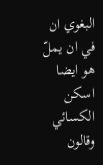البغوي ان في ان يملّ هو ايضا اسكن الكسائي وقالون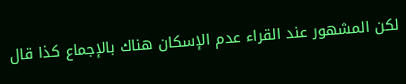لكن المشهور عند القراء عدم الإسكان هناك بالإجماع كذا قال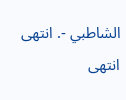الشاطبي -. انتهى انتهى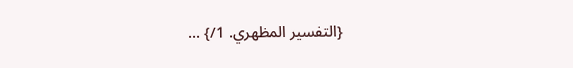{التفسير المظهري. 1/} ...